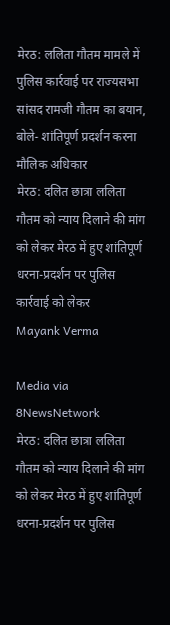मेरठ: ललिता गौतम मामले में पुलिस कार्रवाई पर राज्यसभा सांसद रामजी गौतम का बयान, बोले- शांतिपूर्ण प्रदर्शन करना मौलिक अधिकार
मेरठ: दलित छात्रा ललिता गौतम को न्याय दिलाने की मांग को लेकर मेरठ में हुए शांतिपूर्ण धरना-प्रदर्शन पर पुलिस कार्रवाई को लेकर
Mayank Verma

Media via 8NewsNetwork
मेरठ: दलित छात्रा ललिता गौतम को न्याय दिलाने की मांग को लेकर मेरठ में हुए शांतिपूर्ण धरना-प्रदर्शन पर पुलिस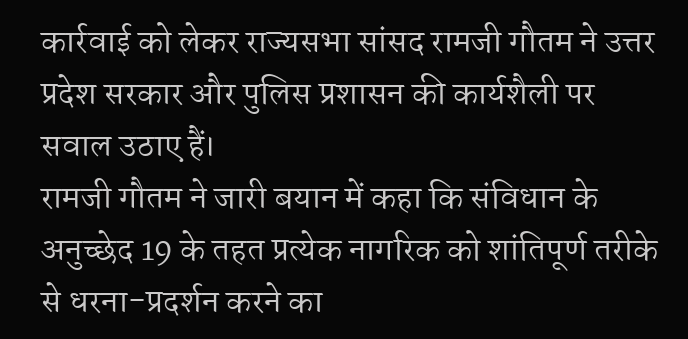कार्रवाई को लेकर राज्यसभा सांसद रामजी गौतम ने उत्तर प्रदेश सरकार और पुलिस प्रशासन की कार्यशैली पर सवाल उठाए हैं।
रामजी गौतम ने जारी बयान में कहा कि संविधान के अनुच्छेद 19 के तहत प्रत्येक नागरिक को शांतिपूर्ण तरीके से धरना-प्रदर्शन करने का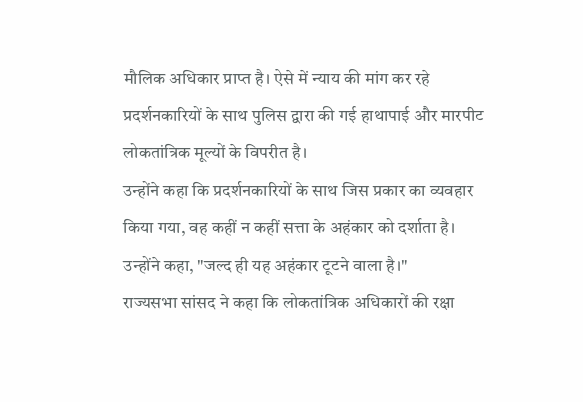मौलिक अधिकार प्राप्त है। ऐसे में न्याय की मांग कर रहे प्रदर्शनकारियों के साथ पुलिस द्वारा की गई हाथापाई और मारपीट लोकतांत्रिक मूल्यों के विपरीत है।
उन्होंने कहा कि प्रदर्शनकारियों के साथ जिस प्रकार का व्यवहार किया गया, वह कहीं न कहीं सत्ता के अहंकार को दर्शाता है। उन्होंने कहा, "जल्द ही यह अहंकार टूटने वाला है।"
राज्यसभा सांसद ने कहा कि लोकतांत्रिक अधिकारों की रक्षा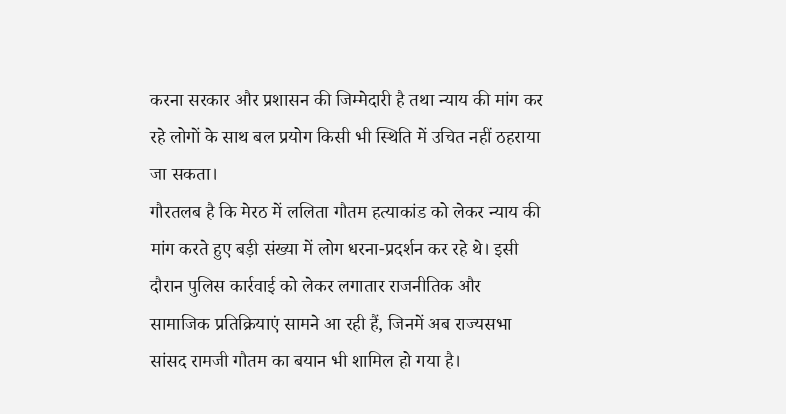करना सरकार और प्रशासन की जिम्मेदारी है तथा न्याय की मांग कर रहे लोगों के साथ बल प्रयोग किसी भी स्थिति में उचित नहीं ठहराया जा सकता।
गौरतलब है कि मेरठ में ललिता गौतम हत्याकांड को लेकर न्याय की मांग करते हुए बड़ी संख्या में लोग धरना-प्रदर्शन कर रहे थे। इसी दौरान पुलिस कार्रवाई को लेकर लगातार राजनीतिक और सामाजिक प्रतिक्रियाएं सामने आ रही हैं, जिनमें अब राज्यसभा सांसद रामजी गौतम का बयान भी शामिल हो गया है।